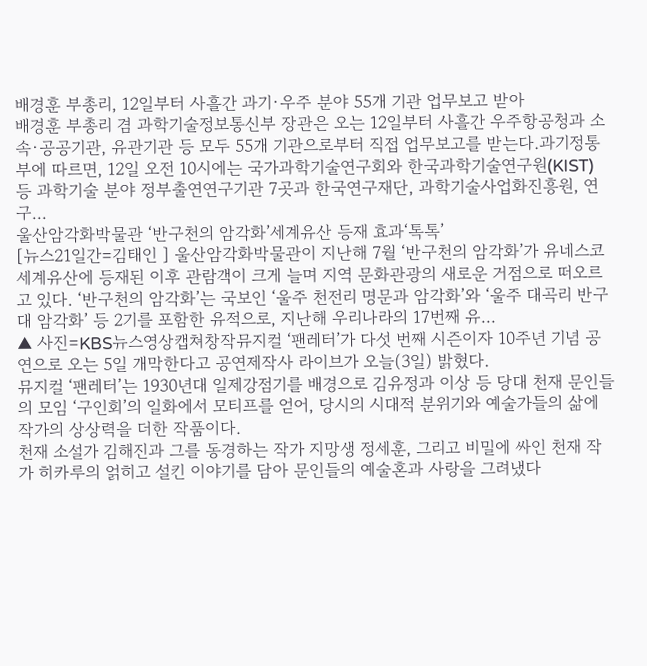배경훈 부총리, 12일부터 사흘간 과기·우주 분야 55개 기관 업무보고 받아
배경훈 부총리 겸 과학기술정보통신부 장관은 오는 12일부터 사흘간 우주항공청과 소속·공공기관, 유관기관 등 모두 55개 기관으로부터 직접 업무보고를 받는다.과기정통부에 따르면, 12일 오전 10시에는 국가과학기술연구회와 한국과학기술연구원(KIST) 등 과학기술 분야 정부출연연구기관 7곳과 한국연구재단, 과학기술사업화진흥원, 연구...
울산암각화박물관 ‘반구천의 암각화’세계유산 등재 효과‘톡톡’
[뉴스21일간=김태인 ] 울산암각화박물관이 지난해 7월 ‘반구천의 암각화’가 유네스코 세계유산에 등재된 이후 관람객이 크게 늘며 지역 문화관광의 새로운 거점으로 떠오르고 있다. ‘반구천의 암각화’는 국보인 ‘울주 천전리 명문과 암각화’와 ‘울주 대곡리 반구대 암각화’ 등 2기를 포함한 유적으로, 지난해 우리나라의 17번째 유...
▲ 사진=KBS뉴스영상캡쳐창작뮤지컬 ‘팬레터’가 다섯 번째 시즌이자 10주년 기념 공연으로 오는 5일 개막한다고 공연제작사 라이브가 오늘(3일) 밝혔다.
뮤지컬 ‘팬레터’는 1930년대 일제강점기를 배경으로 김유정과 이상 등 당대 천재 문인들의 모임 ‘구인회’의 일화에서 모티프를 얻어, 당시의 시대적 분위기와 예술가들의 삶에 작가의 상상력을 더한 작품이다.
천재 소설가 김해진과 그를 동경하는 작가 지망생 정세훈, 그리고 비밀에 싸인 천재 작가 히카루의 얽히고 설킨 이야기를 담아 문인들의 예술혼과 사랑을 그려냈다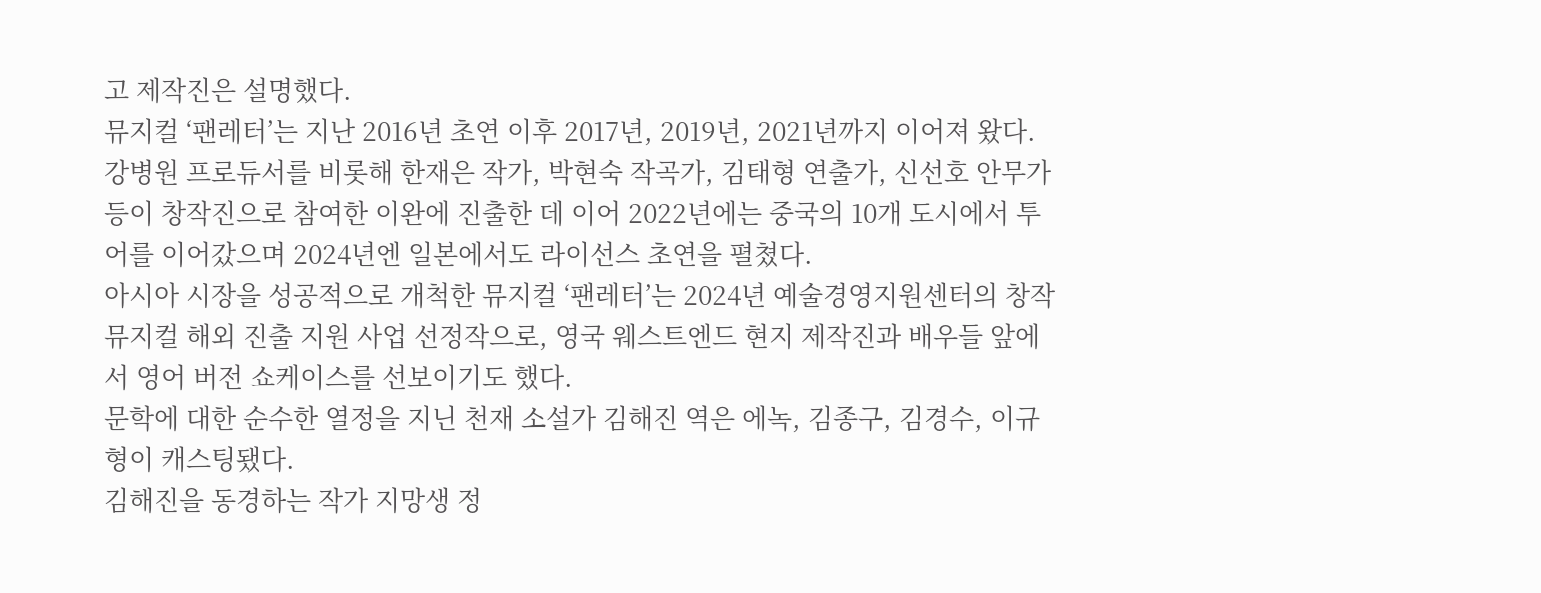고 제작진은 설명했다.
뮤지컬 ‘팬레터’는 지난 2016년 초연 이후 2017년, 2019년, 2021년까지 이어져 왔다.
강병원 프로듀서를 비롯해 한재은 작가, 박현숙 작곡가, 김태형 연출가, 신선호 안무가 등이 창작진으로 참여한 이완에 진출한 데 이어 2022년에는 중국의 10개 도시에서 투어를 이어갔으며 2024년엔 일본에서도 라이선스 초연을 펼쳤다.
아시아 시장을 성공적으로 개척한 뮤지컬 ‘팬레터’는 2024년 예술경영지원센터의 창작 뮤지컬 해외 진출 지원 사업 선정작으로, 영국 웨스트엔드 현지 제작진과 배우들 앞에서 영어 버전 쇼케이스를 선보이기도 했다.
문학에 대한 순수한 열정을 지닌 천재 소설가 김해진 역은 에녹, 김종구, 김경수, 이규형이 캐스팅됐다.
김해진을 동경하는 작가 지망생 정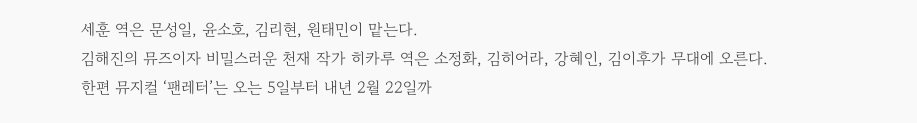세훈 역은 문성일, 윤소호, 김리현, 원태민이 맡는다.
김해진의 뮤즈이자 비밀스러운 천재 작가 히카루 역은 소정화, 김히어라, 강혜인, 김이후가 무대에 오른다.
한편 뮤지컬 ‘팬레터’는 오는 5일부터 내년 2월 22일까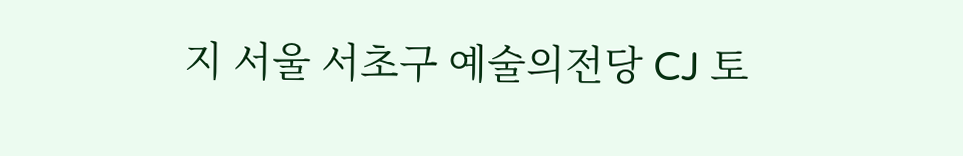지 서울 서초구 예술의전당 CJ 토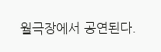월극장에서 공연된다.